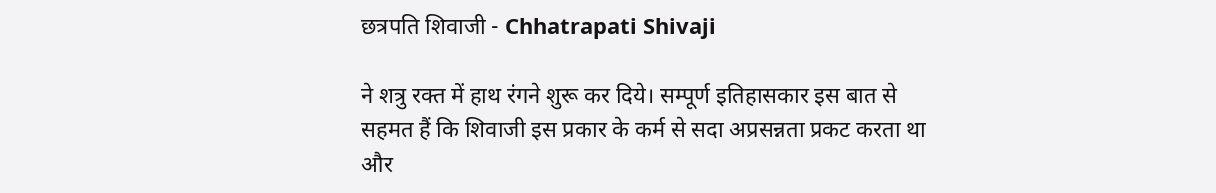छत्रपति शिवाजी - Chhatrapati Shivaji

ने शत्रु रक्त में हाथ रंगने शुरू कर दिये। सम्पूर्ण इतिहासकार इस बात से सहमत हैं कि शिवाजी इस प्रकार के कर्म से सदा अप्रसन्नता प्रकट करता था और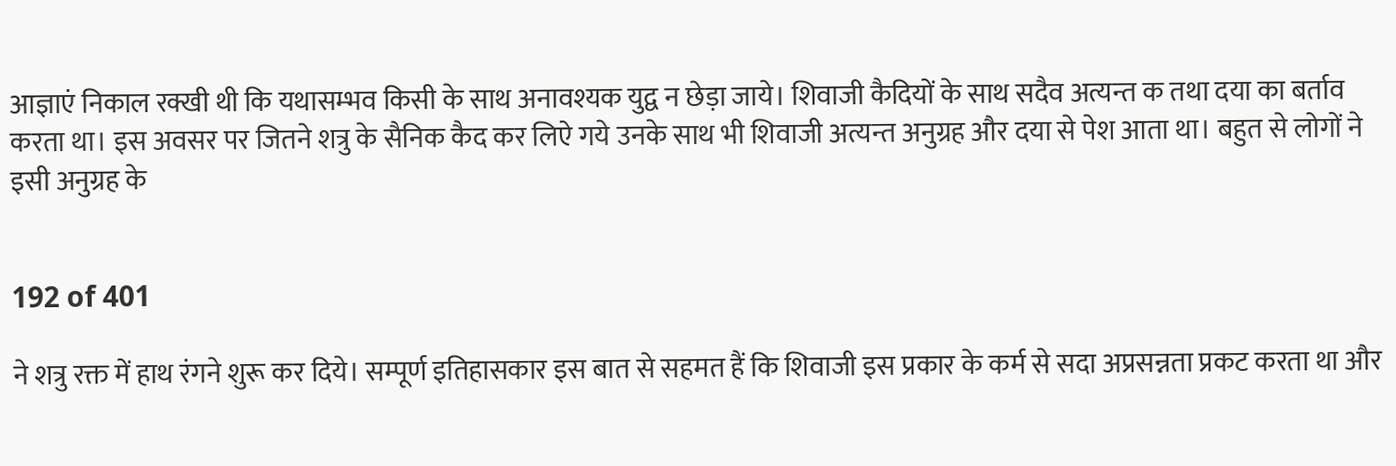आज्ञाएं निकाल रक्खी थी कि यथासम्भव किसी के साथ अनावश्यक युद्व न छेड़ा जाये। शिवाजी कैदियों के साथ सदैव अत्यन्त क तथा दया का बर्ताव करता था। इस अवसर पर जितने शत्रु के सैनिक कैद कर लिऐ गये उनके साथ भी शिवाजी अत्यन्त अनुग्रह और दया से पेश आता था। बहुत से लोगों ने इसी अनुग्रह के


192 of 401

ने शत्रु रक्त में हाथ रंगने शुरू कर दिये। सम्पूर्ण इतिहासकार इस बात से सहमत हैं कि शिवाजी इस प्रकार के कर्म से सदा अप्रसन्नता प्रकट करता था और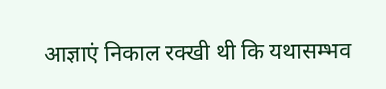आज्ञाएं निकाल रक्खी थी कि यथासम्भव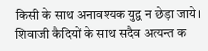किसी के साथ अनावश्यक युद्व न छेड़ा जाये। शिवाजी कैदियों के साथ सदैव अत्यन्त क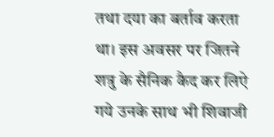तथा दया का बर्ताव करता था। इस अवसर पर जितने शत्रु के सैनिक कैद कर लिऐ गये उनके साथ भी शिवाजी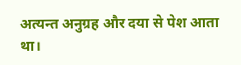अत्यन्त अनुग्रह और दया से पेश आता था।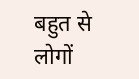बहुत से लोगों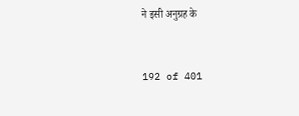ने इसी अनुग्रह के


192 of 401